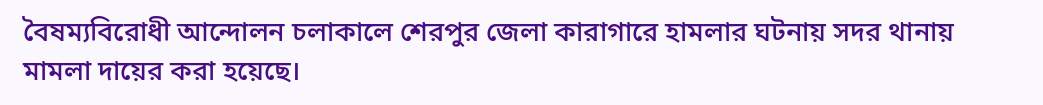বৈষম্যবিরোধী আন্দোলন চলাকালে শেরপুর জেলা কারাগারে হামলার ঘটনায় সদর থানায় মামলা দায়ের করা হয়েছে।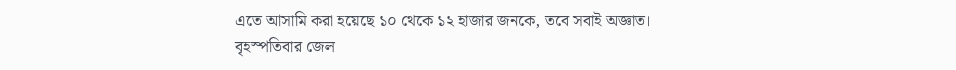এতে আসামি করা হয়েছে ১০ থেকে ১২ হাজার জনকে, তবে সবাই অজ্ঞাত।
বৃহস্পতিবার জেল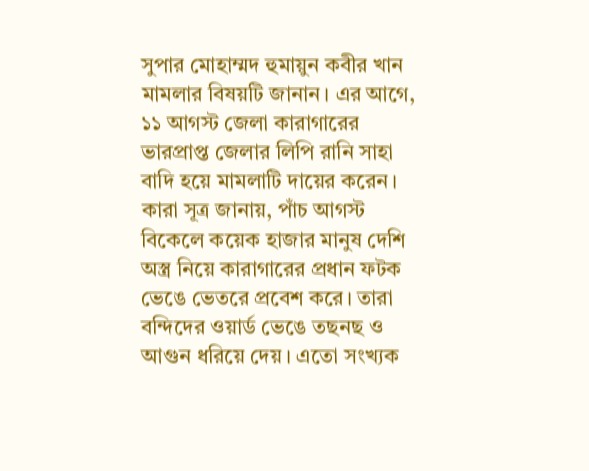সুপার মোহাম্মদ হুমায়ুন কবীর খান মামলার বিষয়টি জানান। এর আগে, ১১ আগস্ট জেলা কারাগারের ভারপ্রাপ্ত জেলার লিপি রানি সাহা বাদি হয়ে মামলাটি দায়ের করেন।
কারা সূত্র জানায়, পাঁচ আগস্ট বিকেলে কয়েক হাজার মানুষ দেশি অস্ত্র নিয়ে কারাগারের প্রধান ফটক ভেঙে ভেতরে প্রবেশ করে। তারা বন্দিদের ওয়ার্ড ভেঙে তছনছ ও আগুন ধরিয়ে দেয়। এতো সংখ্যক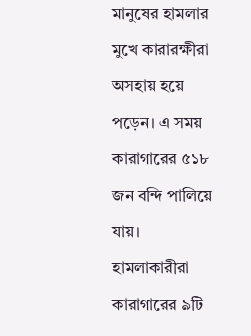মানুষের হামলার মুখে কারারক্ষীরা অসহায় হয়ে পড়েন। এ সময় কারাগারের ৫১৮ জন বন্দি পালিয়ে যায়। হামলাকারীরা কারাগারের ৯টি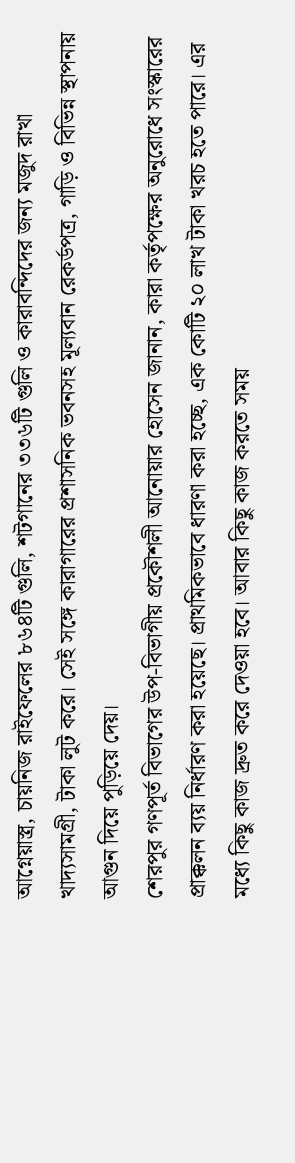আগ্নেয়াস্ত্র, চায়নিজ রাইফেলের ৮৬৪টি গুলি, শটগানের ৩৩৬টি গুলি ও কারাবন্দিদের জন্য মজুদ রাখা খাদ্যসামগ্রী, টাকা লুট করে। সেই সঙ্গে কারাগারের প্রশাসনিক ভবনসহ মূল্যবান রেকর্ডপত্র, গাড়ি ও বিভিন্ন স্থাপনায় আগুন দিয়ে পুড়িয়ে দেয়।
শেরপুর গণপূর্ত বিভাগের উপ-বিভাগীয় প্রকৌশলী আনোয়ার হোসেন জানান, কারা কর্তৃপক্ষের অনুরোধে সংস্কারের প্রাক্কলন ব্যয় নির্ধারণ করা হয়েছে। প্রাথমিকভাবে ধারণা করা হচ্ছে, এক কোটি ২০ লাখ টাকা খরচ হতে পারে। এর মধ্যে কিছু কাজ দ্রুত করে দেওয়া হবে। আবার কিছু কাজ করতে সময়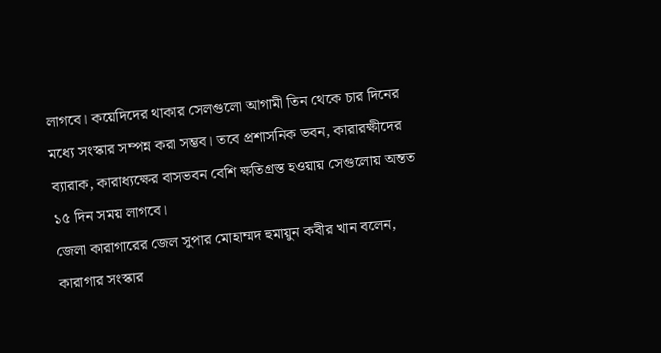লাগবে। কয়েদিদের থাকার সেলগুলো আগামী তিন থেকে চার দিনের মধ্যে সংস্কার সম্পন্ন করা সম্ভব। তবে প্রশাসনিক ভবন, কারারক্ষীদের ব্যারাক, কারাধ্যক্ষের বাসভবন বেশি ক্ষতিগ্রস্ত হওয়ায় সেগুলোয় অন্তত ১৫ দিন সময় লাগবে।
জেলা কারাগারের জেল সুপার মোহাম্মদ হুমায়ুন কবীর খান বলেন, কারাগার সংস্কার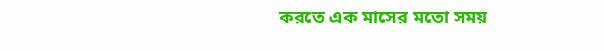করতে এক মাসের মতো সময়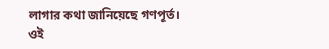লাগার কথা জানিয়েছে গণপূর্ত। ওই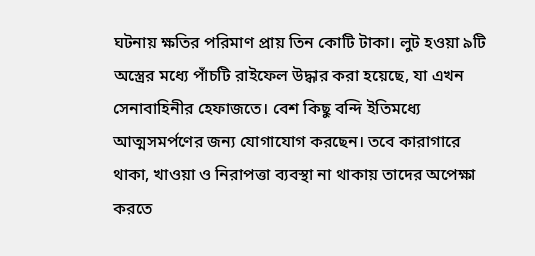ঘটনায় ক্ষতির পরিমাণ প্রায় তিন কোটি টাকা। লুট হওয়া ৯টি অস্ত্রের মধ্যে পাঁচটি রাইফেল উদ্ধার করা হয়েছে, যা এখন সেনাবাহিনীর হেফাজতে। বেশ কিছু বন্দি ইতিমধ্যে আত্মসমর্পণের জন্য যোগাযোগ করছেন। তবে কারাগারে থাকা, খাওয়া ও নিরাপত্তা ব্যবস্থা না থাকায় তাদের অপেক্ষা করতে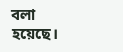বলা হয়েছে।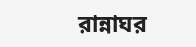রান্নাঘর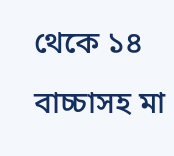থেকে ১৪ বাচ্চাসহ মা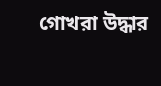গোখরা উদ্ধার